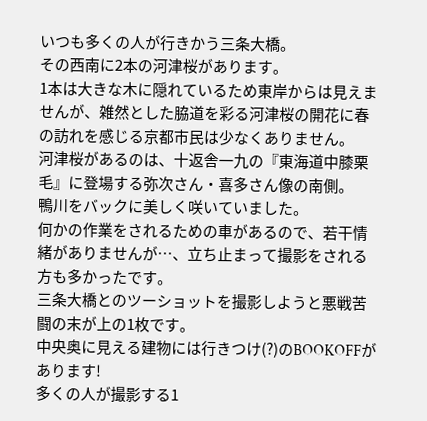いつも多くの人が行きかう三条大橋。
その西南に2本の河津桜があります。
1本は大きな木に隠れているため東岸からは見えませんが、雑然とした脇道を彩る河津桜の開花に春の訪れを感じる京都市民は少なくありません。
河津桜があるのは、十返舎一九の『東海道中膝栗毛』に登場する弥次さん・喜多さん像の南側。
鴨川をバックに美しく咲いていました。
何かの作業をされるための車があるので、若干情緒がありませんが…、立ち止まって撮影をされる方も多かったです。
三条大橋とのツーショットを撮影しようと悪戦苦闘の末が上の1枚です。
中央奥に見える建物には行きつけ(?)のBOOKOFFがあります!
多くの人が撮影する1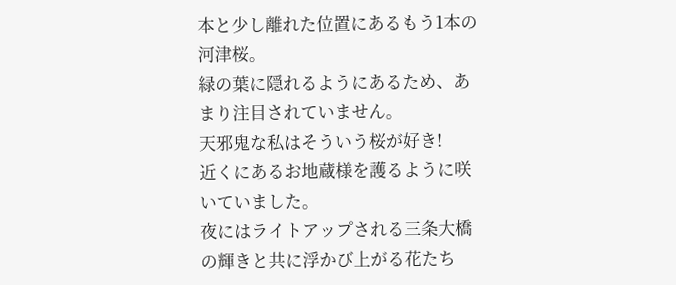本と少し離れた位置にあるもう1本の河津桜。
緑の葉に隠れるようにあるため、あまり注目されていません。
天邪鬼な私はそういう桜が好き!
近くにあるお地蔵様を護るように咲いていました。
夜にはライトアップされる三条大橋の輝きと共に浮かび上がる花たち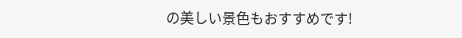の美しい景色もおすすめです!